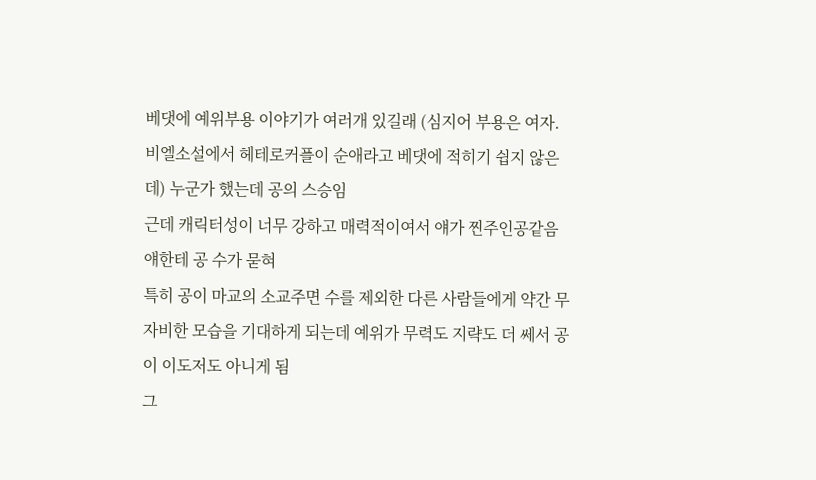베댓에 예위부용 이야기가 여러개 있길래 (심지어 부용은 여자. 비엘소설에서 헤테로커플이 순애라고 베댓에 적히기 쉽지 않은데) 누군가 했는데 공의 스승임
근데 캐릭터성이 너무 강하고 매력적이여서 얘가 찐주인공같음
얘한테 공 수가 묻혀
특히 공이 마교의 소교주면 수를 제외한 다른 사람들에게 약간 무자비한 모습을 기대하게 되는데 예위가 무력도 지략도 더 쎄서 공이 이도저도 아니게 됨
그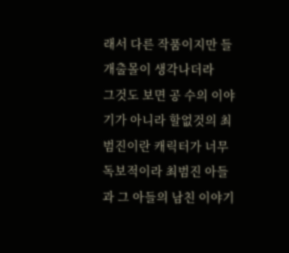래서 다른 작품이지만 들개출몰이 생각나더라
그것도 보면 공 수의 이야기가 아니라 할없것의 최범진이란 캐릭터가 너무 독보적이라 최범진 아들과 그 아들의 남친 이야기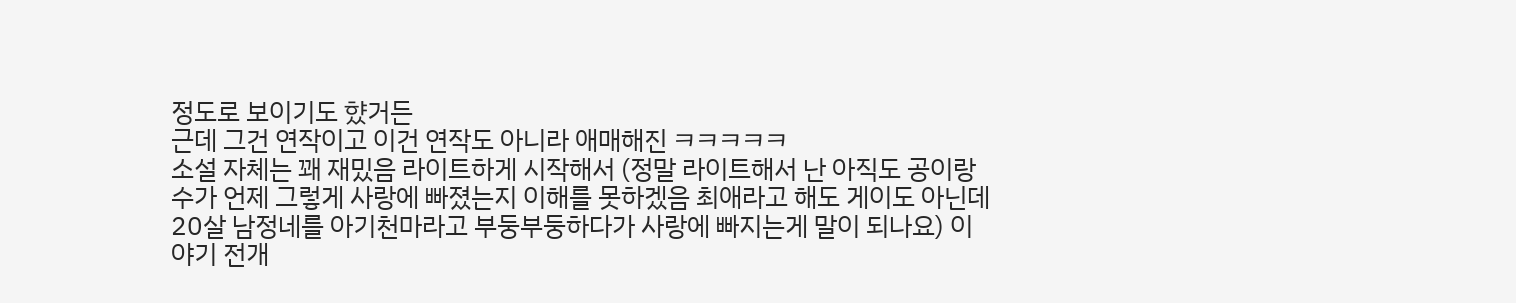정도로 보이기도 햤거든
근데 그건 연작이고 이건 연작도 아니라 애매해진 ㅋㅋㅋㅋㅋ
소설 자체는 꽤 재밌음 라이트하게 시작해서 (정말 라이트해서 난 아직도 공이랑 수가 언제 그렇게 사랑에 빠졌는지 이해를 못하겠음 최애라고 해도 게이도 아닌데 20살 남정네를 아기천마라고 부둥부둥하다가 사랑에 빠지는게 말이 되나요) 이야기 전개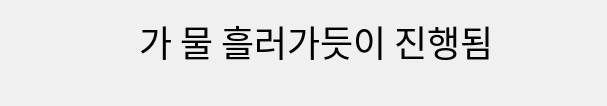가 물 흘러가듯이 진행됨